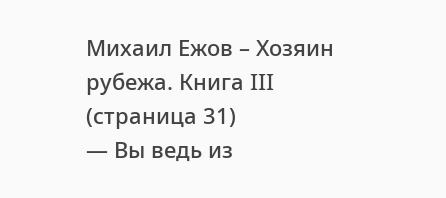Михаил Ежов – Хозяин рубежа. Книга III (страница 31)
— Вы ведь из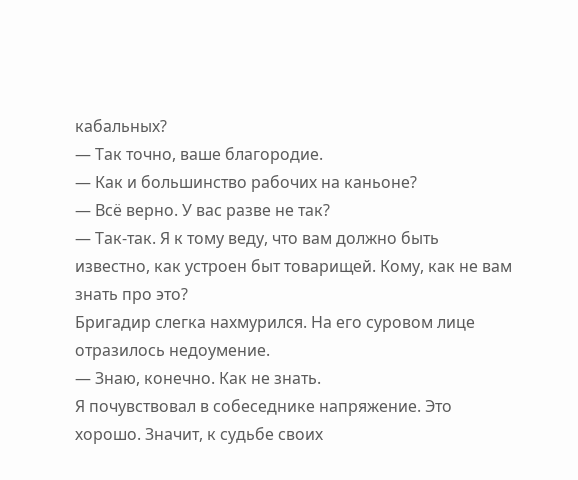кабальных?
— Так точно, ваше благородие.
— Как и большинство рабочих на каньоне?
— Всё верно. У вас разве не так?
— Так-так. Я к тому веду, что вам должно быть известно, как устроен быт товарищей. Кому, как не вам знать про это?
Бригадир слегка нахмурился. На его суровом лице отразилось недоумение.
— Знаю, конечно. Как не знать.
Я почувствовал в собеседнике напряжение. Это хорошо. Значит, к судьбе своих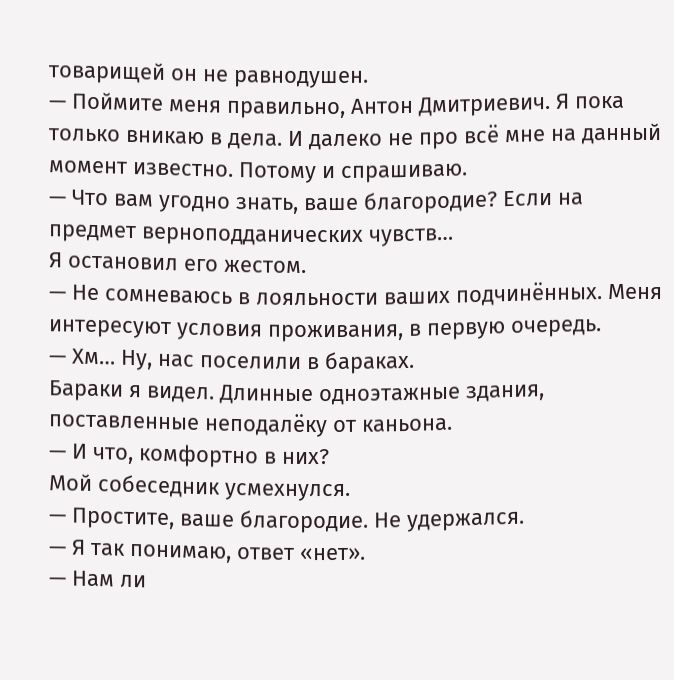товарищей он не равнодушен.
— Поймите меня правильно, Антон Дмитриевич. Я пока только вникаю в дела. И далеко не про всё мне на данный момент известно. Потому и спрашиваю.
— Что вам угодно знать, ваше благородие? Если на предмет верноподданических чувств…
Я остановил его жестом.
— Не сомневаюсь в лояльности ваших подчинённых. Меня интересуют условия проживания, в первую очередь.
— Хм… Ну, нас поселили в бараках.
Бараки я видел. Длинные одноэтажные здания, поставленные неподалёку от каньона.
— И что, комфортно в них?
Мой собеседник усмехнулся.
— Простите, ваше благородие. Не удержался.
— Я так понимаю, ответ «нет».
— Нам ли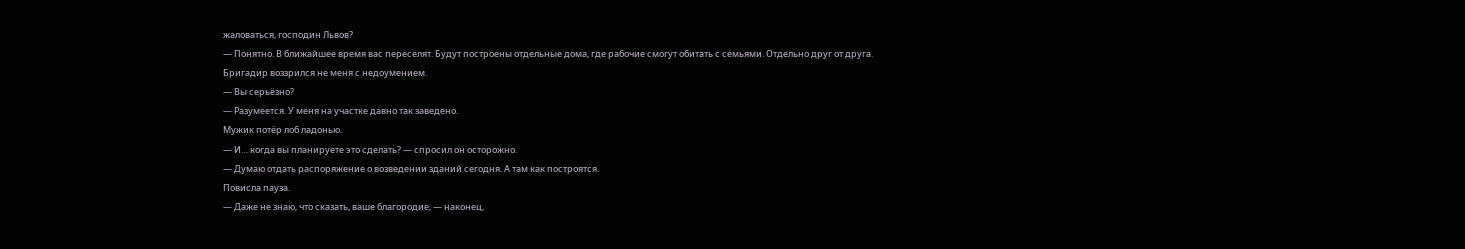жаловаться, господин Львов?
— Понятно. В ближайшее время вас переселят. Будут построены отдельные дома, где рабочие смогут обитать с семьями. Отдельно друг от друга.
Бригадир воззрился не меня с недоумением.
— Вы серьёзно?
— Разумеется. У меня на участке давно так заведено.
Мужик потёр лоб ладонью.
— И… когда вы планируете это сделать? — спросил он осторожно.
— Думаю отдать распоряжение о возведении зданий сегодня. А там как построятся.
Повисла пауза.
— Даже не знаю, что сказать, ваше благородие, — наконец,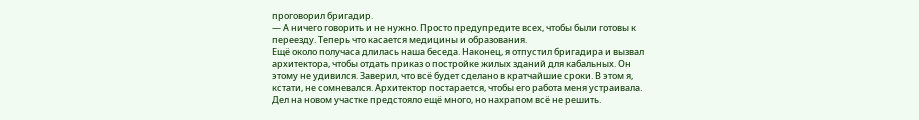проговорил бригадир.
— А ничего говорить и не нужно. Просто предупредите всех, чтобы были готовы к переезду. Теперь что касается медицины и образования.
Ещё около получаса длилась наша беседа. Наконец, я отпустил бригадира и вызвал архитектора, чтобы отдать приказ о постройке жилых зданий для кабальных. Он этому не удивился. Заверил, что всё будет сделано в кратчайшие сроки. В этом я, кстати, не сомневался. Архитектор постарается, чтобы его работа меня устраивала.
Дел на новом участке предстояло ещё много, но нахрапом всё не решить.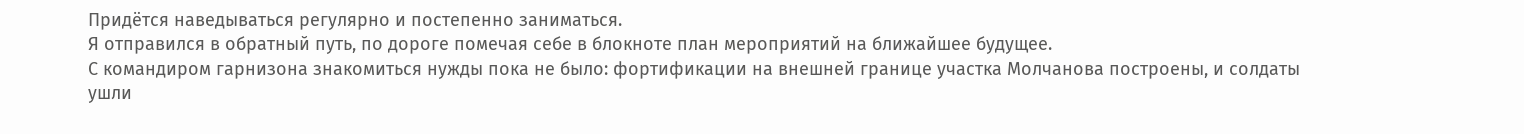Придётся наведываться регулярно и постепенно заниматься.
Я отправился в обратный путь, по дороге помечая себе в блокноте план мероприятий на ближайшее будущее.
С командиром гарнизона знакомиться нужды пока не было: фортификации на внешней границе участка Молчанова построены, и солдаты ушли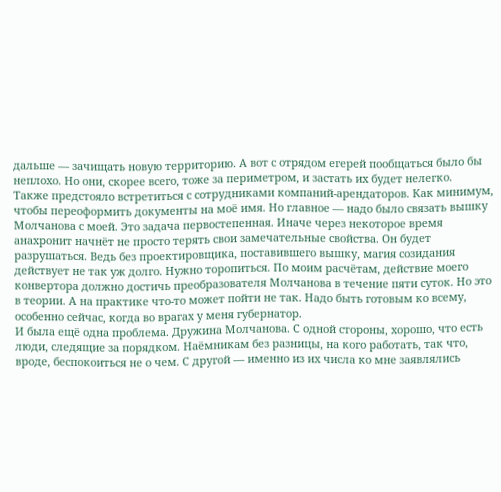дальше — зачищать новую территорию. А вот с отрядом егерей пообщаться было бы неплохо. Но они, скорее всего, тоже за периметром, и застать их будет нелегко.
Также предстояло встретиться с сотрудниками компаний-арендаторов. Как минимум, чтобы переоформить документы на моё имя. Но главное — надо было связать вышку Молчанова с моей. Это задача первостепенная. Иначе через некоторое время анахронит начнёт не просто терять свои замечательные свойства. Он будет разрушаться. Ведь без проектировщика, поставившего вышку, магия созидания действует не так уж долго. Нужно торопиться. По моим расчётам, действие моего конвертора должно достичь преобразователя Молчанова в течение пяти суток. Но это в теории. А на практике что-то может пойти не так. Надо быть готовым ко всему, особенно сейчас, когда во врагах у меня губернатор.
И была ещё одна проблема. Дружина Молчанова. С одной стороны, хорошо, что есть люди, следящие за порядком. Наёмникам без разницы, на кого работать, так что, вроде, беспокоиться не о чем. С другой — именно из их числа ко мне заявлялись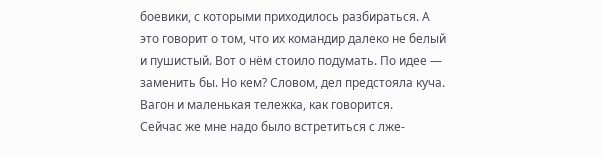боевики, с которыми приходилось разбираться. А это говорит о том, что их командир далеко не белый и пушистый. Вот о нём стоило подумать. По идее — заменить бы. Но кем? Словом, дел предстояла куча. Вагон и маленькая тележка, как говорится.
Сейчас же мне надо было встретиться с лже-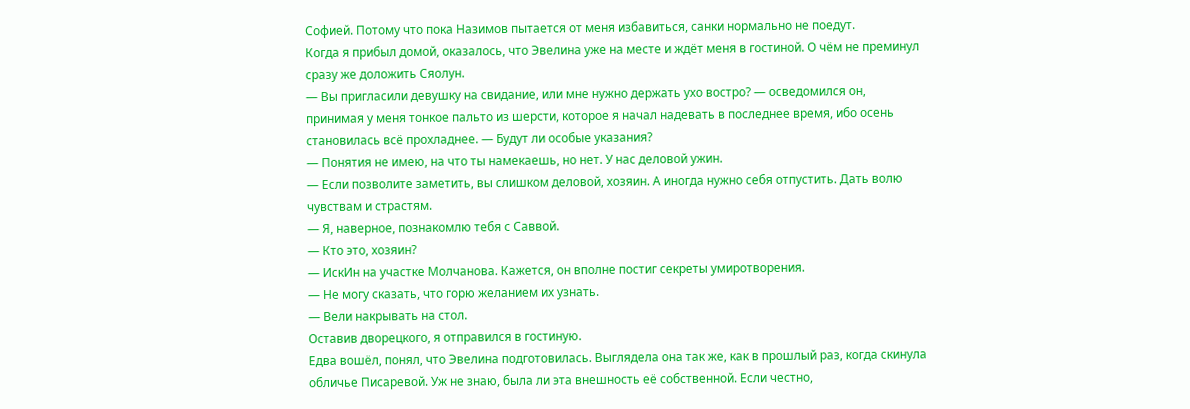Софией. Потому что пока Назимов пытается от меня избавиться, санки нормально не поедут.
Когда я прибыл домой, оказалось, что Эвелина уже на месте и ждёт меня в гостиной. О чём не преминул сразу же доложить Сяолун.
— Вы пригласили девушку на свидание, или мне нужно держать ухо востро? — осведомился он, принимая у меня тонкое пальто из шерсти, которое я начал надевать в последнее время, ибо осень становилась всё прохладнее. — Будут ли особые указания?
— Понятия не имею, на что ты намекаешь, но нет. У нас деловой ужин.
— Если позволите заметить, вы слишком деловой, хозяин. А иногда нужно себя отпустить. Дать волю чувствам и страстям.
— Я, наверное, познакомлю тебя с Саввой.
— Кто это, хозяин?
— ИскИн на участке Молчанова. Кажется, он вполне постиг секреты умиротворения.
— Не могу сказать, что горю желанием их узнать.
— Вели накрывать на стол.
Оставив дворецкого, я отправился в гостиную.
Едва вошёл, понял, что Эвелина подготовилась. Выглядела она так же, как в прошлый раз, когда скинула обличье Писаревой. Уж не знаю, была ли эта внешность её собственной. Если честно,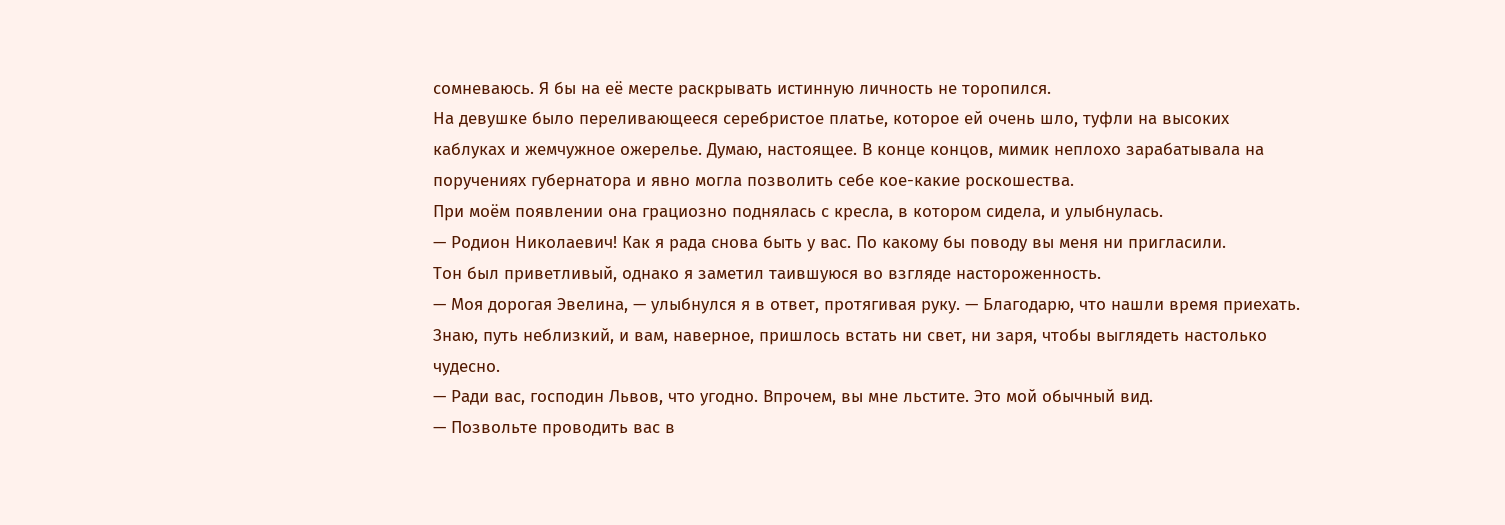сомневаюсь. Я бы на её месте раскрывать истинную личность не торопился.
На девушке было переливающееся серебристое платье, которое ей очень шло, туфли на высоких каблуках и жемчужное ожерелье. Думаю, настоящее. В конце концов, мимик неплохо зарабатывала на поручениях губернатора и явно могла позволить себе кое-какие роскошества.
При моём появлении она грациозно поднялась с кресла, в котором сидела, и улыбнулась.
— Родион Николаевич! Как я рада снова быть у вас. По какому бы поводу вы меня ни пригласили.
Тон был приветливый, однако я заметил таившуюся во взгляде настороженность.
— Моя дорогая Эвелина, — улыбнулся я в ответ, протягивая руку. — Благодарю, что нашли время приехать. Знаю, путь неблизкий, и вам, наверное, пришлось встать ни свет, ни заря, чтобы выглядеть настолько чудесно.
— Ради вас, господин Львов, что угодно. Впрочем, вы мне льстите. Это мой обычный вид.
— Позвольте проводить вас в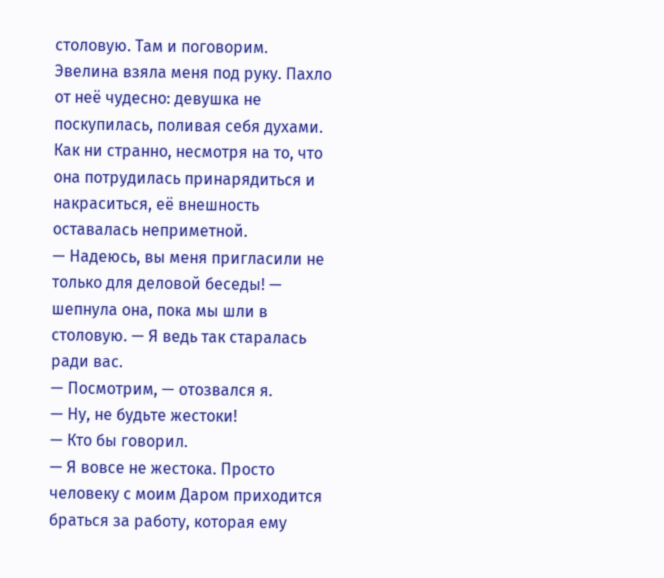столовую. Там и поговорим.
Эвелина взяла меня под руку. Пахло от неё чудесно: девушка не поскупилась, поливая себя духами. Как ни странно, несмотря на то, что она потрудилась принарядиться и накраситься, её внешность оставалась неприметной.
— Надеюсь, вы меня пригласили не только для деловой беседы! — шепнула она, пока мы шли в столовую. — Я ведь так старалась ради вас.
— Посмотрим, — отозвался я.
— Ну, не будьте жестоки!
— Кто бы говорил.
— Я вовсе не жестока. Просто человеку с моим Даром приходится браться за работу, которая ему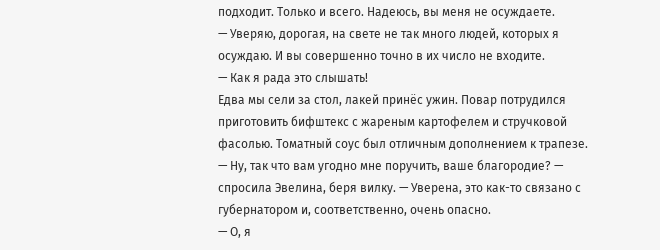подходит. Только и всего. Надеюсь, вы меня не осуждаете.
— Уверяю, дорогая, на свете не так много людей, которых я осуждаю. И вы совершенно точно в их число не входите.
— Как я рада это слышать!
Едва мы сели за стол, лакей принёс ужин. Повар потрудился приготовить бифштекс с жареным картофелем и стручковой фасолью. Томатный соус был отличным дополнением к трапезе.
— Ну, так что вам угодно мне поручить, ваше благородие? — спросила Эвелина, беря вилку. — Уверена, это как-то связано с губернатором и, соответственно, очень опасно.
— О, я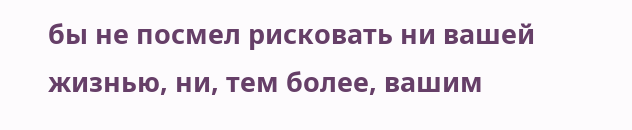бы не посмел рисковать ни вашей жизнью, ни, тем более, вашим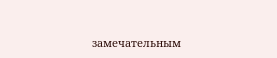замечательным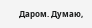Даром. Думаю,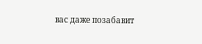вас даже позабавит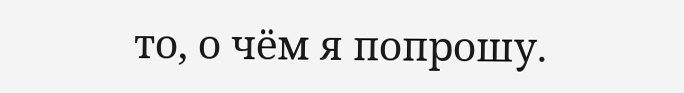то, о чём я попрошу.